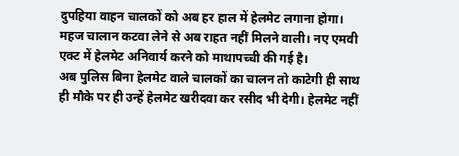दुपहिया वाहन चालकों को अब हर हाल में हेलमेट लगाना होगा। महज चालान कटवा लेने से अब राहत नहीं मिलने वाली। नए एमवी एक्ट में हेलमेट अनिवार्य करने को माथापच्ची की गई है।
अब पुलिस बिना हेलमेट वाले चालकों का चालन तो काटेगी ही साथ ही मौके पर ही उन्हें हेलमेट खरीदवा कर रसीद भी देगी। हेलमेट नहीं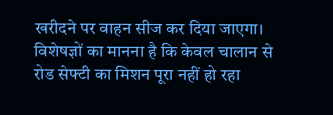खरीदने पर वाहन सीज कर दिया जाएगा। विशेषज्ञों का मानना है कि केवल चालान से रोड सेफ्टी का मिशन पूरा नहीं हो रहा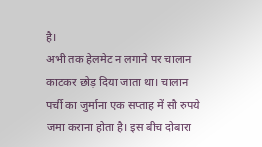है।
अभी तक हेलमेट न लगाने पर चालान काटकर छोड़ दिया जाता था। चालान पर्ची का जुर्माना एक सप्ताह में सौ रुपये जमा कराना होता है। इस बीच दोबारा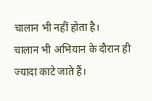चालान भी नहीं होता है।
चालान भी अभियान के दौरान ही ज्यादा काटे जाते हैं।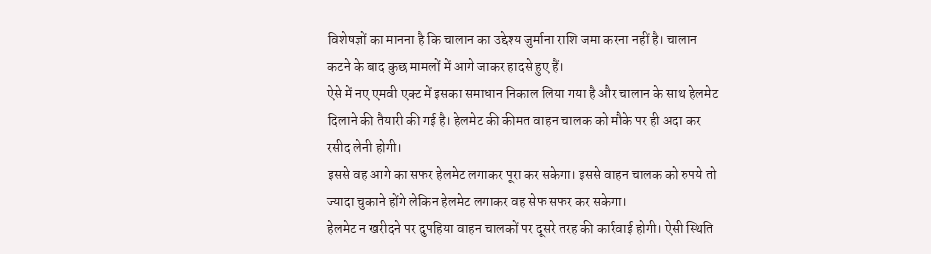विशेषज्ञों का मानना है कि चालान का उद्देश्य जुर्माना राशि जमा करना नहीं है। चालान कटने के बाद कुछ मामलों में आगे जाकर हादसे हुए हैं।
ऐसे में नए एमवी एक्ट में इसका समाधान निकाल लिया गया है और चालान के साथ हेलमेट दिलाने की तैयारी की गई है। हेलमेट की कीमत वाहन चालक को मौके पर ही अदा कर रसीद लेनी होगी।
इससे वह आगे का सफर हेलमेट लगाकर पूरा कर सकेगा। इससे वाहन चालक को रुपये तो ज्यादा चुकाने होंगे लेकिन हेलमेट लगाकर वह सेफ सफर कर सकेगा।
हेलमेट न खरीदने पर दुपहिया वाहन चालकों पर दूसरे तरह की कार्रवाई होगी। ऐसी स्थिति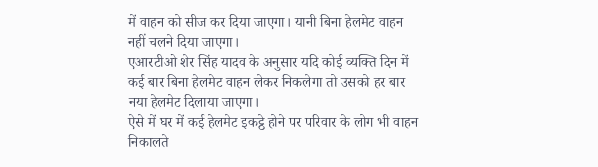में वाहन को सीज कर दिया जाएगा। यानी बिना हेलमेट वाहन नहीं चलने दिया जाएगा।
एआरटीओ शेर सिंह यादव के अनुसार यदि कोई व्यक्ति दिन में कई बार बिना हेलमेट वाहन लेकर निकलेगा तो उसको हर बार नया हेलमेट दिलाया जाएगा।
ऐसे में घर में कई हेलमेट इकट्ठे होने पर परिवार के लोग भी वाहन निकालते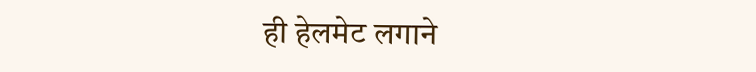ही हेलमेट लगाने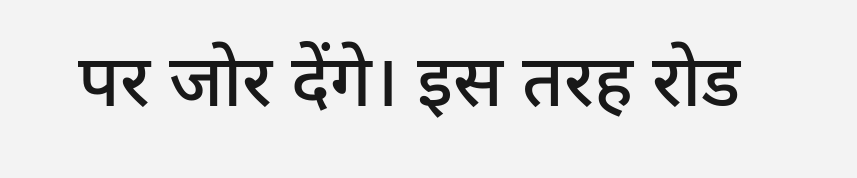पर जोर देंगे। इस तरह रोड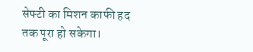सेफ्टी का मिशन काफी हद तक पूरा हो सकेगा।